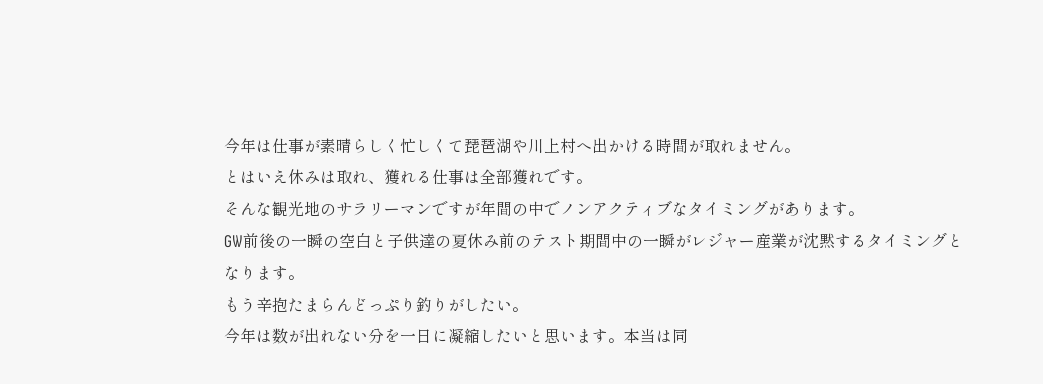今年は仕事が素晴らしく忙しくて琵琶湖や川上村へ出かける時間が取れません。
とはいえ休みは取れ、獲れる仕事は全部獲れです。
そんな観光地のサラリーマンですが年間の中でノンアクティブなタイミングがあります。
GW前後の一瞬の空白と子供達の夏休み前のテスト期間中の一瞬がレジャー産業が沈黙するタイミングとなります。
もう辛抱たまらんどっぷり釣りがしたい。
今年は数が出れない分を一日に凝縮したいと思います。本当は同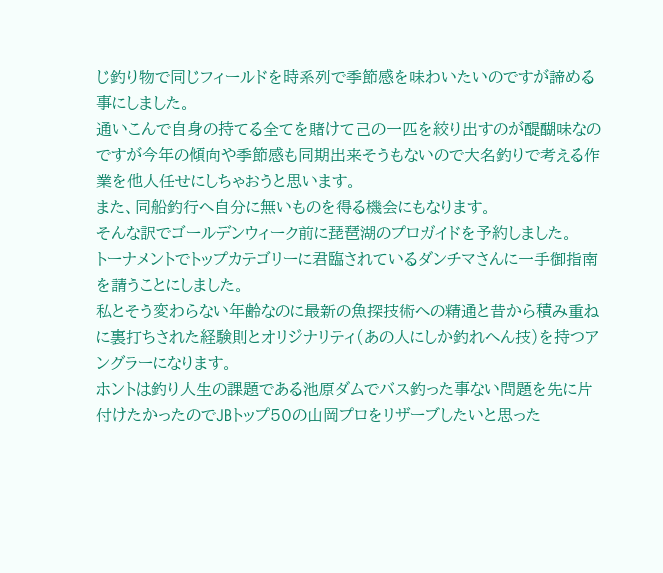じ釣り物で同じフィールドを時系列で季節感を味わいたいのですが諦める事にしました。
通いこんで自身の持てる全てを賭けて己の一匹を絞り出すのが醍醐味なのですが今年の傾向や季節感も同期出来そうもないので大名釣りで考える作業を他人任せにしちゃおうと思います。
また、同船釣行へ自分に無いものを得る機会にもなります。
そんな訳でゴールデンウィーク前に琵琶湖のプロガイドを予約しました。
トーナメントでトップカテゴリーに君臨されているダンチマさんに一手御指南を請うことにしました。
私とそう変わらない年齢なのに最新の魚探技術への精通と昔から積み重ねに裏打ちされた経験則とオリジナリティ(あの人にしか釣れへん技)を持つアングラーになります。
ホントは釣り人生の課題である池原ダムでバス釣った事ない問題を先に片付けたかったのでJBトップ50の山岡プロをリザーブしたいと思った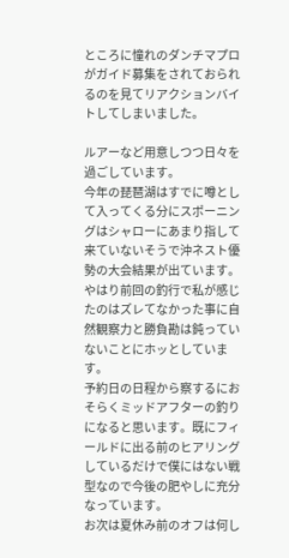ところに憧れのダンチマプロがガイド募集をされておられるのを見てリアクションバイトしてしまいました。

ルアーなど用意しつつ日々を過ごしています。
今年の琵琶湖はすでに噂として入ってくる分にスポーニングはシャローにあまり指して来ていないそうで沖ネスト優勢の大会結果が出ています。
やはり前回の釣行で私が感じたのはズレてなかった事に自然観察力と勝負勘は鈍っていないことにホッとしています。
予約日の日程から察するにおそらくミッドアフターの釣りになると思います。既にフィールドに出る前のヒアリングしているだけで僕にはない戦型なので今後の肥やしに充分なっています。
お次は夏休み前のオフは何し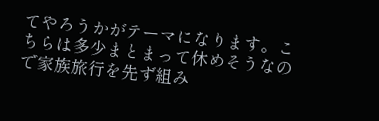てやろうかがテーマになります。こちらは多少まとまって休めそうなので家族旅行を先ず組み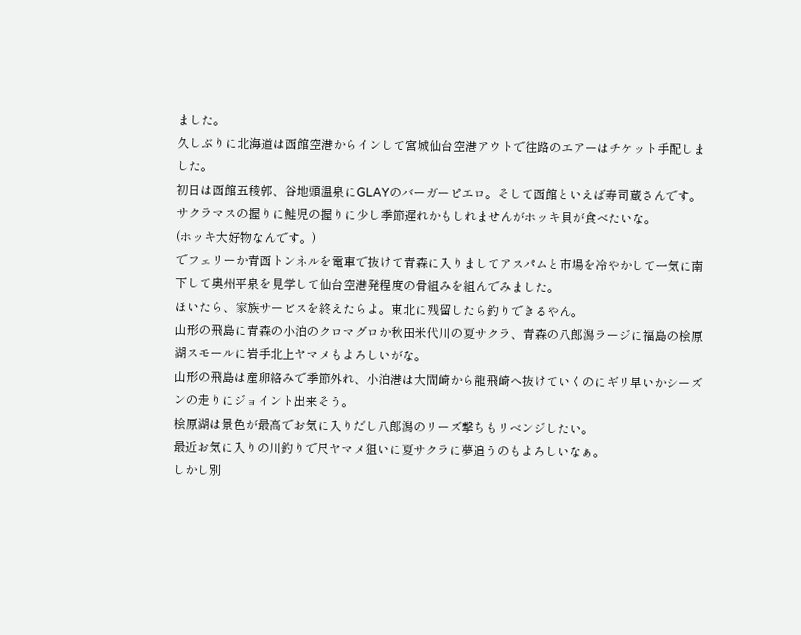ました。
久しぶりに北海道は函館空港からインして宮城仙台空港アウトで往路のエアーはチケット手配しました。
初日は函館五稜郭、谷地頭温泉にGLAYのバーガーピエロ。そして函館といえば寿司蔵さんです。
サクラマスの握りに鮭児の握りに少し季節遅れかもしれませんがホッキ貝が食べたいな。
(ホッキ大好物なんです。)
でフェリーか青函トンネルを電車で抜けて青森に入りましてアスパムと市場を冷やかして一気に南下して奥州平泉を見学して仙台空港発程度の骨組みを組んでみました。
ほいたら、家族サービスを終えたらよ。東北に残留したら釣りできるやん。
山形の飛島に青森の小泊のクロマグロか秋田米代川の夏サクラ、青森の八郎潟ラージに福島の桧原湖スモールに岩手北上ヤマメもよろしいがな。
山形の飛島は産卵絡みで季節外れ、小泊港は大間崎から龍飛崎へ抜けていくのにギリ早いかシーズンの走りにジョイント出来そう。
桧原湖は景色が最高でお気に入りだし八郎潟のリーズ撃ちもリベンジしたい。
最近お気に入りの川釣りで尺ヤマメ狙いに夏サクラに夢追うのもよろしいなぁ。
しかし別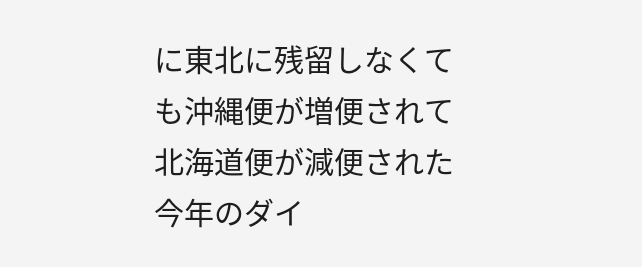に東北に残留しなくても沖縄便が増便されて北海道便が減便された今年のダイ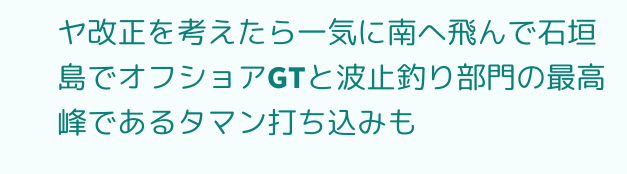ヤ改正を考えたら一気に南へ飛んで石垣島でオフショアGTと波止釣り部門の最高峰であるタマン打ち込みも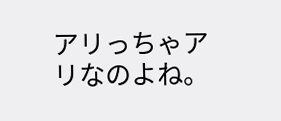アリっちゃアリなのよね。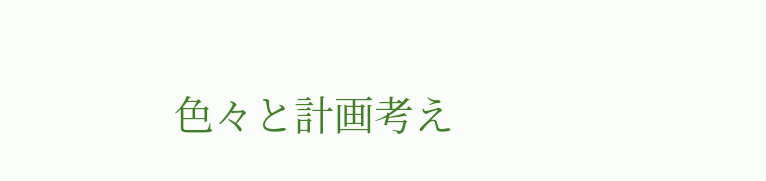色々と計画考え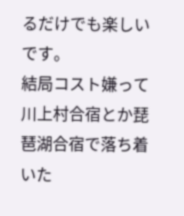るだけでも楽しいです。
結局コスト嫌って川上村合宿とか琵琶湖合宿で落ち着いた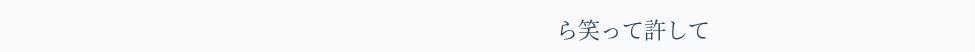ら笑って許して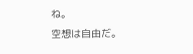ね。
空想は自由だ。